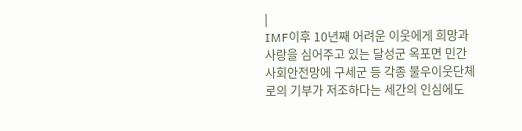|
IMF이후 10년째 어려운 이웃에게 희망과 사랑을 심어주고 있는 달성군 옥포면 민간사회안전망에 구세군 등 각종 불우이웃단체로의 기부가 저조하다는 세간의 인심에도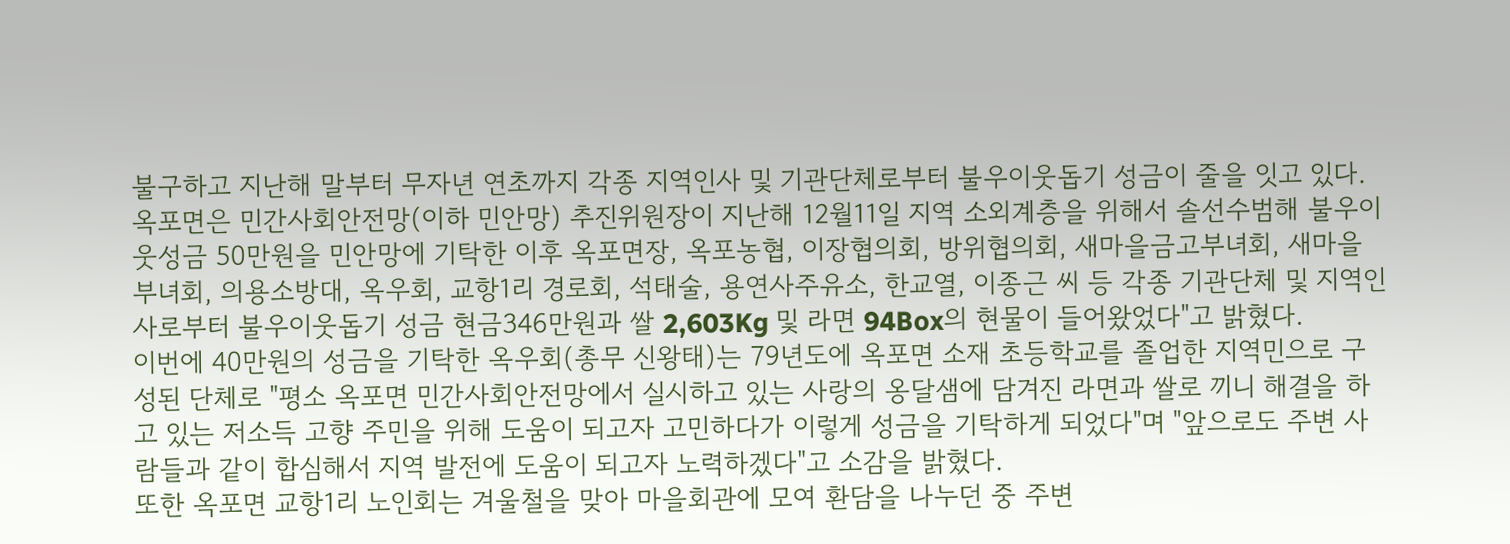불구하고 지난해 말부터 무자년 연초까지 각종 지역인사 및 기관단체로부터 불우이웃돕기 성금이 줄을 잇고 있다.
옥포면은 민간사회안전망(이하 민안망) 추진위원장이 지난해 12월11일 지역 소외계층을 위해서 솔선수범해 불우이웃성금 50만원을 민안망에 기탁한 이후 옥포면장, 옥포농협, 이장협의회, 방위협의회, 새마을금고부녀회, 새마을부녀회, 의용소방대, 옥우회, 교항1리 경로회, 석태술, 용연사주유소, 한교열, 이종근 씨 등 각종 기관단체 및 지역인사로부터 불우이웃돕기 성금 현금346만원과 쌀 2,603Kg 및 라면 94Box의 현물이 들어왔었다"고 밝혔다.
이번에 40만원의 성금을 기탁한 옥우회(총무 신왕태)는 79년도에 옥포면 소재 초등학교를 졸업한 지역민으로 구성된 단체로 "평소 옥포면 민간사회안전망에서 실시하고 있는 사랑의 옹달샘에 담겨진 라면과 쌀로 끼니 해결을 하고 있는 저소득 고향 주민을 위해 도움이 되고자 고민하다가 이렇게 성금을 기탁하게 되었다"며 "앞으로도 주변 사람들과 같이 합심해서 지역 발전에 도움이 되고자 노력하겠다"고 소감을 밝혔다.
또한 옥포면 교항1리 노인회는 겨울철을 맞아 마을회관에 모여 환담을 나누던 중 주변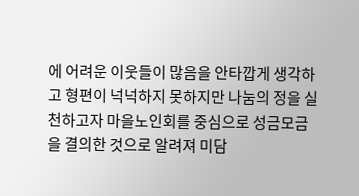에 어려운 이웃들이 많음을 안타깝게 생각하고 형편이 넉넉하지 못하지만 나눔의 정을 실천하고자 마을노인회를 중심으로 성금모금을 결의한 것으로 알려져 미담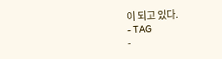이 되고 있다.
- TAG
-